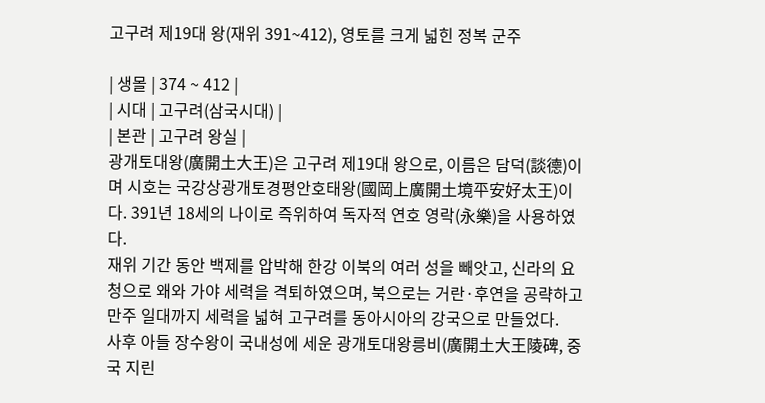고구려 제19대 왕(재위 391~412), 영토를 크게 넓힌 정복 군주

| 생몰 | 374 ~ 412 |
| 시대 | 고구려(삼국시대) |
| 본관 | 고구려 왕실 |
광개토대왕(廣開土大王)은 고구려 제19대 왕으로, 이름은 담덕(談德)이며 시호는 국강상광개토경평안호태왕(國岡上廣開土境平安好太王)이다. 391년 18세의 나이로 즉위하여 독자적 연호 영락(永樂)을 사용하였다.
재위 기간 동안 백제를 압박해 한강 이북의 여러 성을 빼앗고, 신라의 요청으로 왜와 가야 세력을 격퇴하였으며, 북으로는 거란·후연을 공략하고 만주 일대까지 세력을 넓혀 고구려를 동아시아의 강국으로 만들었다.
사후 아들 장수왕이 국내성에 세운 광개토대왕릉비(廣開土大王陵碑, 중국 지린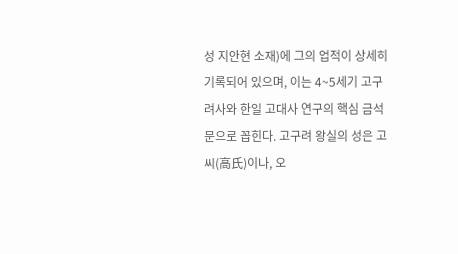성 지안현 소재)에 그의 업적이 상세히 기록되어 있으며, 이는 4~5세기 고구려사와 한일 고대사 연구의 핵심 금석문으로 꼽힌다. 고구려 왕실의 성은 고씨(高氏)이나, 오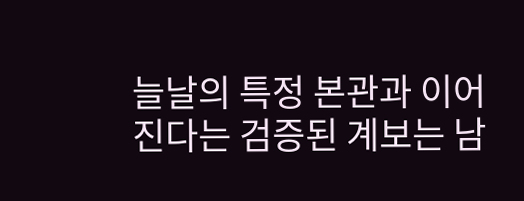늘날의 특정 본관과 이어진다는 검증된 계보는 남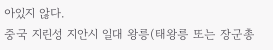아있지 않다.
중국 지린성 지안시 일대 왕릉(태왕릉 또는 장군총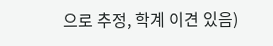으로 추정, 학계 이견 있음)